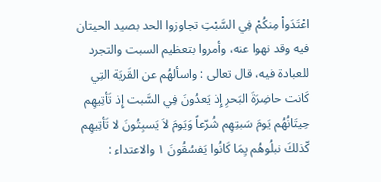اعْتَدَواْ مِنكُمْ فِي السَّبْتِ تجاوزوا الحد بصيد الحيتان فيه وقد نهوا عنه، وأمروا بتعظيم السبت والتجرد للعبادة فيه، قال تعالى : واسألهُم عن القَريَة التِي كَانت حاضِرَةَ البَحرِ إِذ يَعدُونَ فِي السَّبت إِذ تَأتِيهِم حِيتَانُهُم يَومَ سَبتِهِم شُرّعاً وَيَومَ لاَ يَسبِتُونَ لا تَأتِيهِم كّذلكَ نبلُوهُم يِمَا كَانُوا يَفسُقُونَ ١ والاعتداء :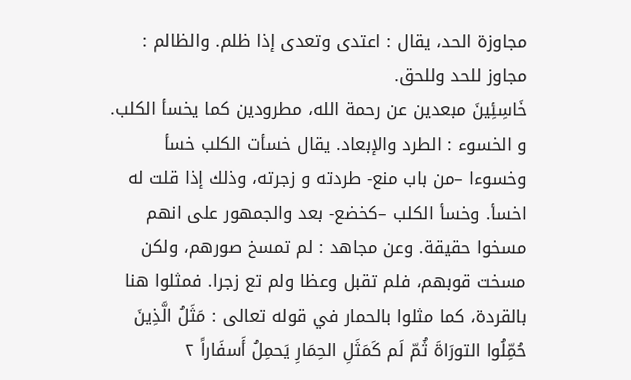مجاوزة الحد، يقال : اعتدى وتعدى إذا ظلم. والظالم : مجاوز للحد وللحق.
خَاسِئِينَ مبعدين عن رحمة الله، مطرودين كما يخسأ الكلب. و الخسوء : الطرد والإبعاد. يقال خسأت الكلب خسأ وخسوءا –من باب منع- طردته و زجرته، وذلك إذا قلت له اخسأ. وخسأ الكلب –كخضع- بعد والجمهور على انهم مسخوا حقيقة. وعن مجاهد : لم تمسخ صورهم، ولكن مسخت قوبهم، فلم تقبل وعظا ولم تع زجرا. فمثلوا هنا بالقردة، كما مثلوا بالحمار في قوله تعالى : مَثَلُ الَّذِينَ حُمِّلُوا التورَاةَ ثُمّ لَم كَمَثَلِ الحِمَارِ يَحمِلُ أَسفَاراً ٢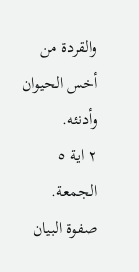والقردة من أخس الحيوان وأدنئه.
٢ اية ٥ الجمعة.
صفوة البيان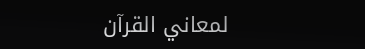لمعاني القرآن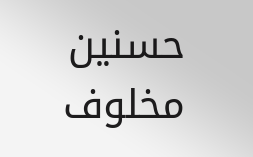حسنين مخلوف